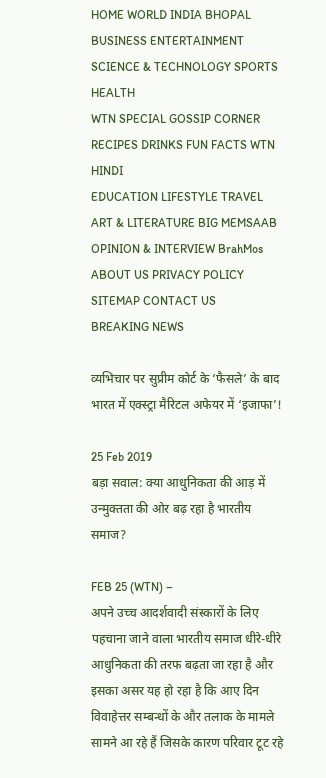HOME WORLD INDIA BHOPAL BUSINESS ENTERTAINMENT SCIENCE & TECHNOLOGY SPORTS HEALTH
WTN SPECIAL GOSSIP CORNER RECIPES DRINKS FUN FACTS WTN HINDI
EDUCATION LIFESTYLE TRAVEL ART & LITERATURE BIG MEMSAAB OPINION & INTERVIEW BrahMos
ABOUT US PRIVACY POLICY SITEMAP CONTACT US
BREAKING NEWS

व्यभिचार पर सुप्रीम कोर्ट के ‘फैसले’ के बाद भारत में एक्स्ट्रा मैरिटल अफेयर में ‘इजाफा’!

25 Feb 2019
बड़ा सवाल: क्या आधुनिकता की आड़ में उन्मुक्तता की ओर बढ़ रहा है भारतीय समाज?

FEB 25 (WTN) –
अपने उच्च आदर्शवादी संस्कारों के लिए पहचाना जाने वाला भारतीय समाज धीरे-धीरे आधुनिकता की तरफ बढ़ता जा रहा है और इसका असर यह हो रहा है कि आए दिन विवाहेत्तर सम्बन्धों के और तलाक के मामले सामने आ रहे हैं जिसके कारण परिवार टूट रहे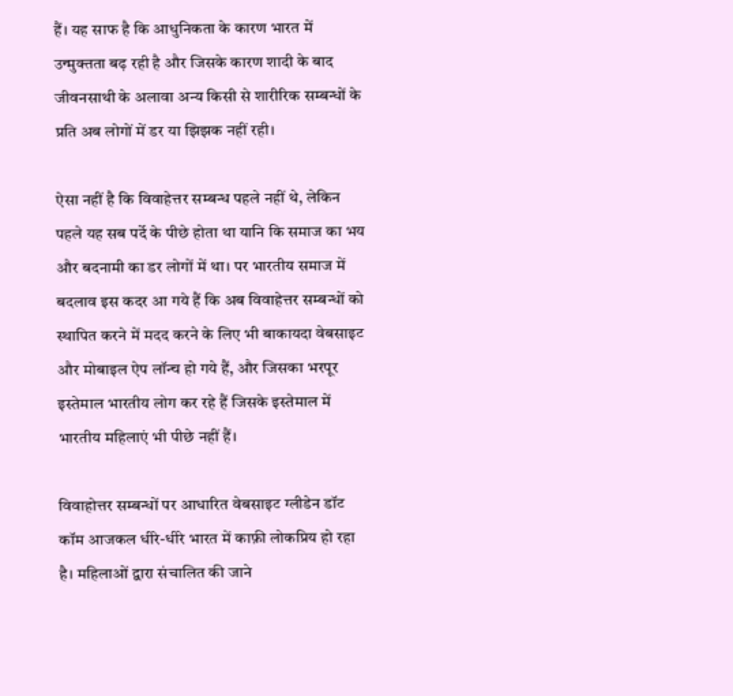हैं। यह साफ है कि आधुनिकता के कारण भारत में उन्मुक्तता बढ़ रही है और जिसके कारण शादी के बाद जीवनसाथी के अलावा अन्य किसी से शारीरिक सम्बन्धों के प्रति अब लोगों में डर या झिझक नहीं रही।

ऐसा नहीं है कि विवाहेत्तर सम्बन्ध पहले नहीं थे, लेकिन पहले यह सब पर्दे के पीछे होता था यानि कि समाज का भय और बदनामी का डर लोगों में था। पर भारतीय समाज में बदलाव इस कदर आ गये हैं कि अब विवाहेत्तर सम्बन्धों को स्थापित करने में मदद करने के लिए भी बाकायदा वेबसाइट और मोबाइल ऐप लॉन्च हो गये हैं, और जिसका भरपूर इस्तेमाल भारतीय लोग कर रहे हैं जिसके इस्तेमाल में भारतीय महिलाएं भी पीछे नहीं हैं।

विवाहोत्तर सम्बन्धों पर आधारित वेबसाइट ग्लीडेन डॉट कॉम आजकल धीरे-धीरे भारत में काफ़ी लोकप्रिय हो रहा है। महिलाओं द्वारा संचालित की जाने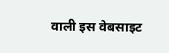वाली इस वेबसाइट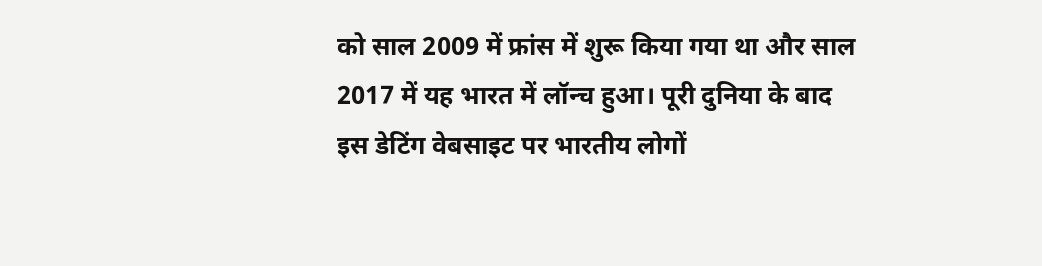को साल 2009 में फ्रांस में शुरू किया गया था और साल 2017 में यह भारत में लॉन्च हुआ। पूरी दुनिया के बाद इस डेटिंग वेबसाइट पर भारतीय लोगों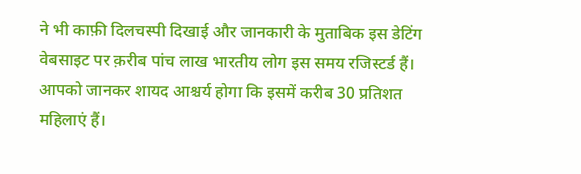ने भी काफ़ी दिलचस्पी दिखाई और जानकारी के मुताबिक इस डेटिंग वेबसाइट पर क़रीब पांच लाख भारतीय लोग इस समय रजिस्टर्ड हैं। आपको जानकर शायद आश्चर्य होगा कि इसमें करीब 30 प्रतिशत महिलाएं हैं।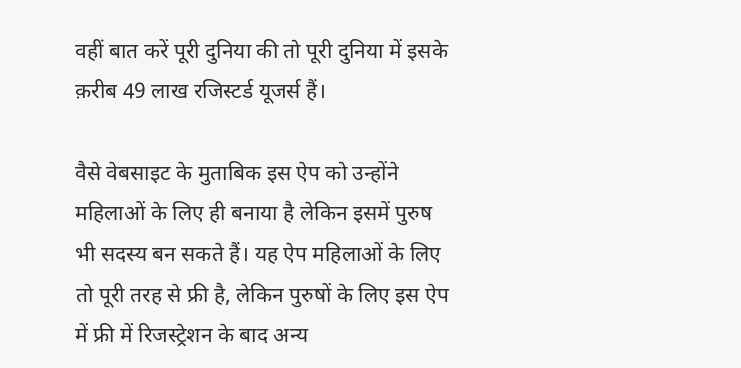वहीं बात करें पूरी दुनिया की तो पूरी दुनिया में इसके क़रीब 49 लाख रजिस्टर्ड यूजर्स हैं।

वैसे वेबसाइट के मुताबिक इस ऐप को उन्होंने महिलाओं के लिए ही बनाया है लेकिन इसमें पुरुष भी सदस्य बन सकते हैं। यह ऐप महिलाओं के लिए तो पूरी तरह से फ्री है, लेकिन पुरुषों के लिए इस ऐप में फ्री में रिजस्ट्रेशन के बाद अन्य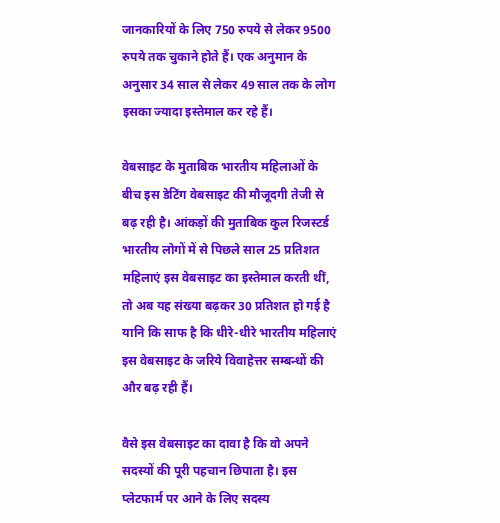जानकारियों के लिए 750 रुपये से लेकर 9500 रुपये तक चुकाने होते हैं। एक अनुमान के अनुसार 34 साल से लेकर 49 साल तक के लोग इसका ज्यादा इस्तेमाल कर रहे हैं।

वेबसाइट के मुताबिक भारतीय महिलाओं के बीच इस डेटिंग वेबसाइट की मौजूदगी तेजी से बढ़ रही है। आंकड़ों की मुताबिक कुल रिजस्टर्ड भारतीय लोगों में से पिछले साल 25 प्रतिशत महिलाएं इस वेबसाइट का इस्तेमाल करती थीं, तो अब यह संख्या बढ़कर 30 प्रतिशत हो गई है यानि कि साफ है कि धीरे-धीरे भारतीय महिलाएं इस वेबसाइट के जरिये विवाहेत्तर सम्बन्धों की और बढ़ रही हैं।

वैसे इस वेबसाइट का दावा है कि वो अपने सदस्यों की पूरी पहचान छिपाता है। इस प्लेटफार्म पर आने के लिए सदस्य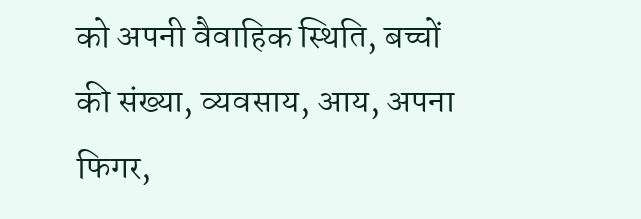को अपनी वैवाहिक स्थिति, बच्चों की संख्या, व्यवसाय, आय, अपना फिगर,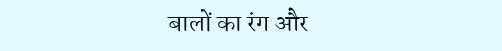बालों का रंग और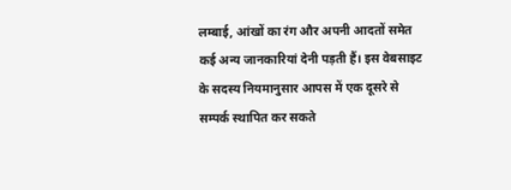लम्बाई, आंखों का रंग और अपनी आदतों समेत कई अन्य जानकारियां देनी पड़ती हैं। इस वेबसाइट के सदस्य नियमानुसार आपस में एक दूसरे से सम्पर्क स्थापित कर सकते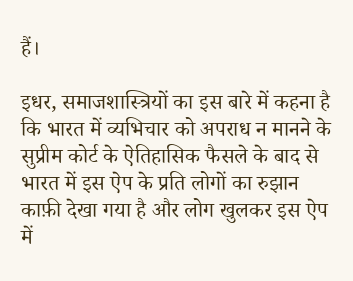हैं।

इधर, समाजशास्त्रियों का इस बारे में कहना है कि भारत में व्यभिचार को अपराध न मानने के सुप्रीम कोर्ट के ऐतिहासिक फैसले के बाद से भारत में इस ऐप के प्रति लोगों का रुझान काफ़ी देखा गया है और लोग खुलकर इस ऐप में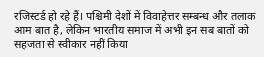रजिस्टर्ड हो रहे हैं। पश्चिमी देशों में विवाहेत्तर सम्बन्ध और तलाक आम बात है, लेकिन भारतीय समाज में अभी इन सब बातों को सहजता से स्वीकार नहीं किया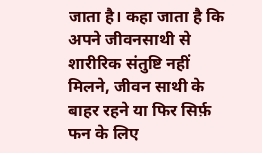जाता है। कहा जाता है कि अपने जीवनसाथी से शारीरिक संतुष्टि नहीं मिलने, जीवन साथी के बाहर रहने या फिर सिर्फ़ फन के लिए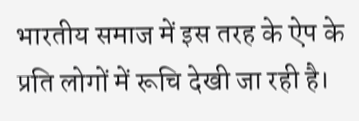भारतीय समाज में इस तरह के ऐप के प्रति लोगों में रूचि देखी जा रही है।